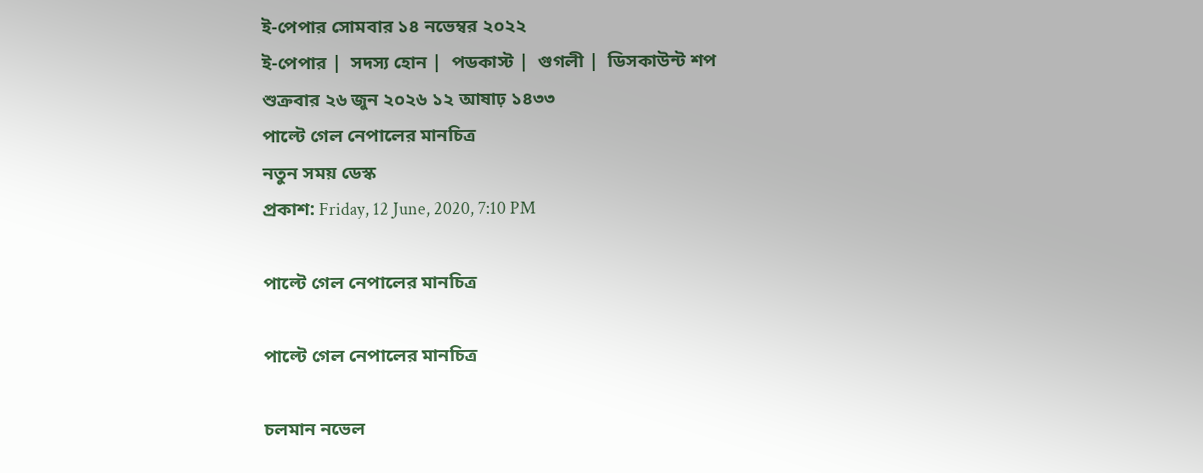ই-পেপার সোমবার ১৪ নভেম্বর ২০২২
ই-পেপার |  সদস্য হোন |  পডকাস্ট |  গুগলী |  ডিসকাউন্ট শপ
শুক্রবার ২৬ জুন ২০২৬ ১২ আষাঢ় ১৪৩৩
পাল্টে গেল নেপালের মানচিত্র
নতুন সময় ডেস্ক
প্রকাশ: Friday, 12 June, 2020, 7:10 PM

পাল্টে গেল নেপালের মানচিত্র

পাল্টে গেল নেপালের মানচিত্র

চলমান নভেল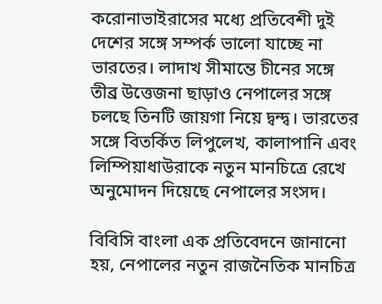করোনাভাইরাসের মধ্যে প্রতিবেশী দুই দেশের সঙ্গে সম্পর্ক ভালো যাচ্ছে না ভারতের। লাদাখ সীমান্তে চীনের সঙ্গে তীব্র উত্তেজনা ছাড়াও নেপালের সঙ্গে চলছে তিনটি জায়গা নিয়ে দ্বন্দ্ব। ভারতের সঙ্গে বিতর্কিত লিপুলেখ, কালাপানি এবং লিম্পিয়াধাউরাকে নতুন মানচিত্রে রেখে অনুমোদন দিয়েছে নেপালের সংসদ।

বিবিসি বাংলা এক প্রতিবেদনে জানানো হয়, নেপালের নতুন রাজনৈতিক মানচিত্র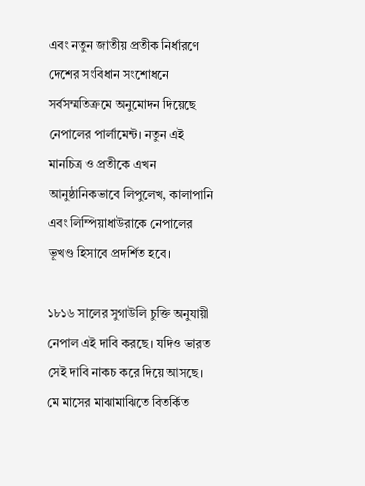এবং নতুন জাতীয় প্রতীক নির্ধারণে দেশের সংবিধান সংশোধনে সর্বসম্মতিক্রমে অনুমোদন দিয়েছে নেপালের পার্লামেন্ট। নতুন এই মানচিত্র ও প্রতীকে এখন আনুষ্ঠানিকভাবে লিপুলেখ, কালাপানি এবং লিম্পিয়াধাউরাকে নেপালের ভূখণ্ড হিসাবে প্রদর্শিত হবে।

১৮১৬ সালের সুগাউলি চুক্তি অনুযায়ী নেপাল এই দাবি করছে। যদিও ভারত সেই দাবি নাকচ করে দিয়ে আসছে। মে মাসের মাঝামাঝিতে বিতর্কিত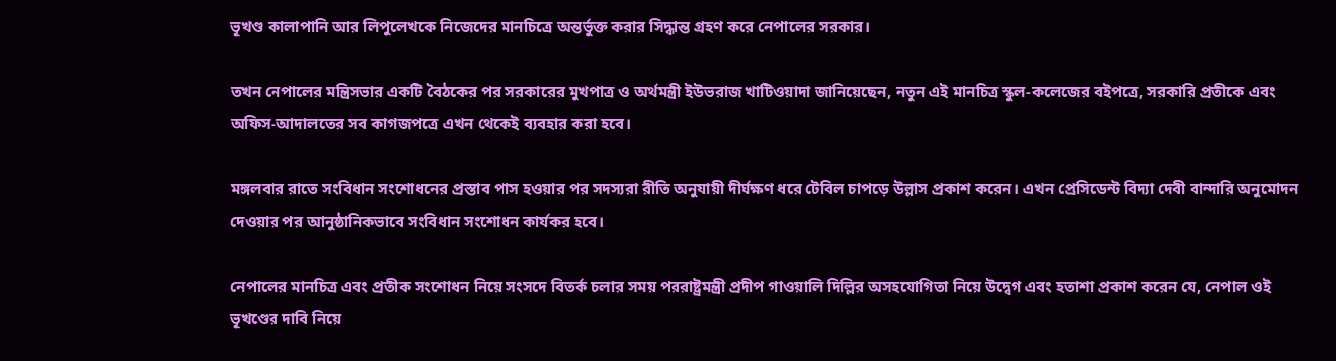ভূখণ্ড কালাপানি আর লিপুলেখকে নিজেদের মানচিত্রে অন্তর্ভুক্ত করার সিদ্ধান্ত গ্রহণ করে নেপালের সরকার।

তখন নেপালের মন্ত্রিসভার একটি বৈঠকের পর সরকারের মুখপাত্র ও অর্থমন্ত্রী ইউভরাজ খাটিওয়াদা জানিয়েছেন, নতুন এই মানচিত্র স্কুল-কলেজের বইপত্রে, সরকারি প্রতীকে এবং অফিস-আদালতের সব কাগজপত্রে এখন থেকেই ব্যবহার করা হবে।

মঙ্গলবার রাতে সংবিধান সংশোধনের প্রস্তাব পাস হওয়ার পর সদস্যরা রীতি অনুযায়ী দীর্ঘক্ষণ ধরে টেবিল চাপড়ে উল্লাস প্রকাশ করেন। এখন প্রেসিডেন্ট বিদ্যা দেবী বান্দারি অনুমোদন দেওয়ার পর আনুষ্ঠানিকভাবে সংবিধান সংশোধন কার্যকর হবে।

নেপালের মানচিত্র এবং প্রতীক সংশোধন নিয়ে সংসদে বিতর্ক চলার সময় পররাষ্ট্রমন্ত্রী প্রদীপ গাওয়ালি দিল্লির অসহযোগিতা নিয়ে উদ্বেগ এবং হতাশা প্রকাশ করেন যে, নেপাল ওই ভূখণ্ডের দাবি নিয়ে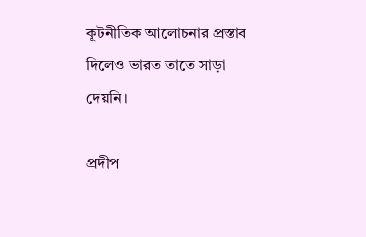কূটনীতিক আলোচনার প্রস্তাব দিলেও ভারত তাতে সাড়া দেয়নি।

প্রদীপ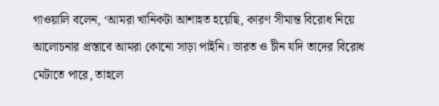গাওয়ালি বলেন, ‘আমরা খানিকটা আশাহত হয়েছি, কারণ সীমান্ত বিরোধ নিয়ে আলোচনার প্রস্তাবে আমরা কোনো সাড়া পাইনি। ভারত ও চীন যদি তাদের বিরোধ মেটাতে পারে, তাহলে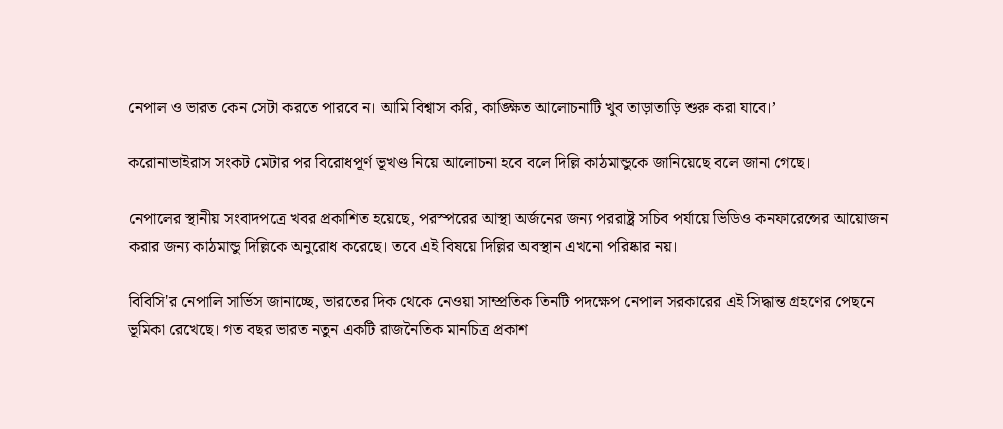নেপাল ও ভারত কেন সেটা করতে পারবে ন। আমি বিশ্বাস করি, কাঙ্ক্ষিত আলোচনাটি খুব তাড়াতাড়ি শুরু করা যাবে।’

করোনাভাইরাস সংকট মেটার পর বিরোধপূর্ণ ভূখণ্ড নিয়ে আলোচনা হবে বলে দিল্লি কাঠমান্ডুকে জানিয়েছে বলে জানা গেছে।

নেপালের স্থানীয় সংবাদপত্রে খবর প্রকাশিত হয়েছে, পরস্পরের আস্থা অর্জনের জন্য পররাষ্ট্র সচিব পর্যায়ে ভিডিও কনফারেন্সের আয়োজন করার জন্য কাঠমান্ডু দিল্লিকে অনুরোধ করেছে। তবে এই বিষয়ে দিল্লির অবস্থান এখনো পরিষ্কার নয়।

বিবিসি'র নেপালি সার্ভিস জানাচ্ছে, ভারতের দিক থেকে নেওয়া সাম্প্রতিক তিনটি পদক্ষেপ নেপাল সরকারের এই সিদ্ধান্ত গ্রহণের পেছনে ভূমিকা রেখেছে। গত বছর ভারত নতুন একটি রাজনৈতিক মানচিত্র প্রকাশ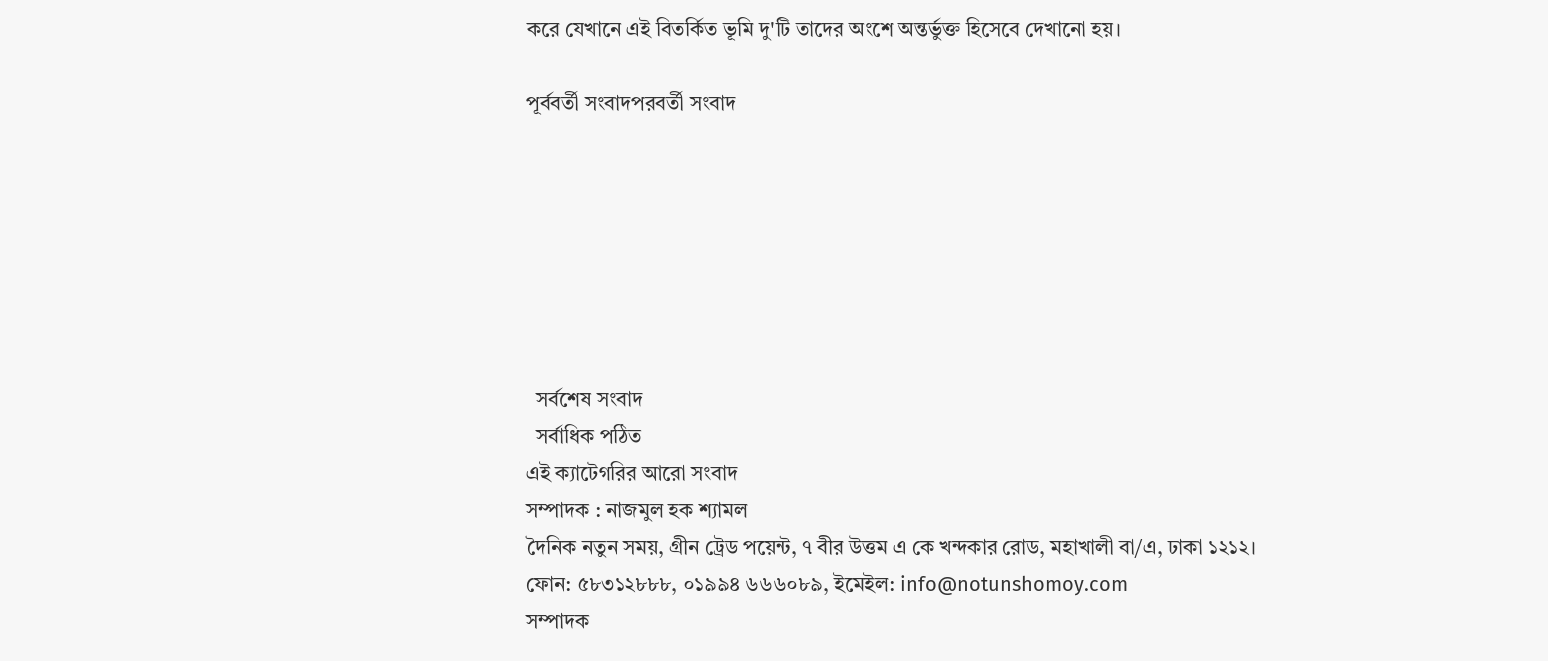করে যেখানে এই বিতর্কিত ভূমি দু'টি তাদের অংশে অন্তর্ভুক্ত হিসেবে দেখানো হয়।

পূর্ববর্তী সংবাদপরবর্তী সংবাদ







  সর্বশেষ সংবাদ
  সর্বাধিক পঠিত
এই ক্যাটেগরির আরো সংবাদ
সম্পাদক : নাজমুল হক শ্যামল
দৈনিক নতুন সময়, গ্রীন ট্রেড পয়েন্ট, ৭ বীর উত্তম এ কে খন্দকার রোড, মহাখালী বা/এ, ঢাকা ১২১২।
ফোন: ৫৮৩১২৮৮৮, ০১৯৯৪ ৬৬৬০৮৯, ইমেইল: info@notunshomoy.com
সম্পাদক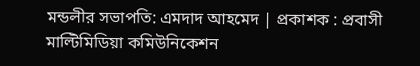মন্ডলীর সভাপতি: এমদাদ আহমেদ | প্রকাশক : প্রবাসী মাল্টিমিডিয়া কমিউনিকেশন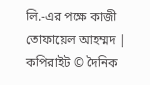লি.-এর পক্ষে কাজী তোফায়েল আহম্মদ | কপিরাইট © দৈনিক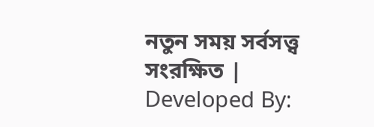নতুন সময় সর্বসত্ত্ব সংরক্ষিত | Developed By: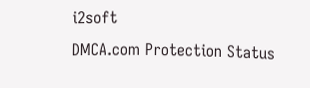i2soft
DMCA.com Protection Status